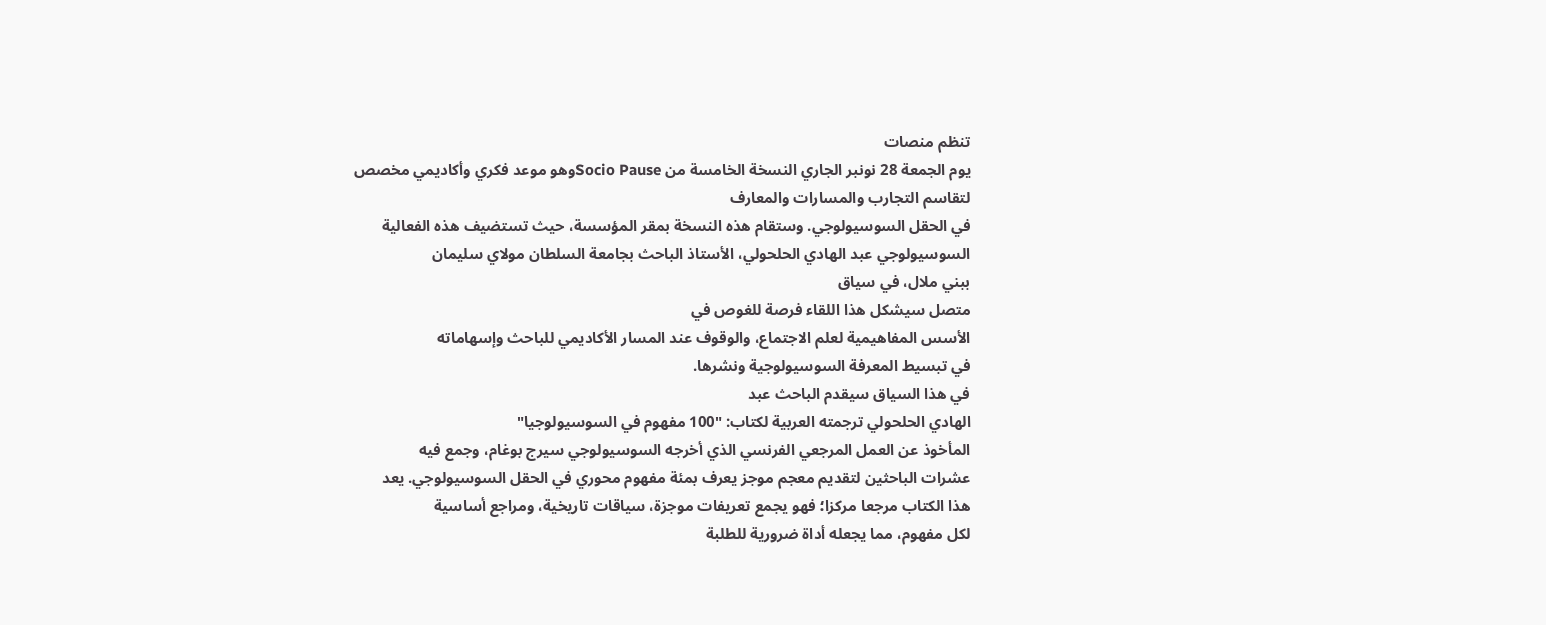تنظم منصات
يوم الجمعة 28 نونبر الجاري النسخة الخامسة من Socio Pauseوهو موعد فكري وأكاديمي مخصص لتقاسم التجارب والمسارات والمعارف
في الحقل السوسيولوجي. وستقام هذه النسخة بمقر المؤسسة، حيث تستضيف هذه الفعالية
السوسيولوجي عبد الهادي الحلحولي، الأستاذ الباحث بجامعة السلطان مولاي سليمان
ببني ملال، في سياق
متصل سيشكل هذا اللقاء فرصة للغوص في
الأسس المفاهيمية لعلم الاجتماع، والوقوف عند المسار الأكاديمي للباحث وإسهاماته
في تبسيط المعرفة السوسيولوجية ونشرها.
في هذا السياق سيقدم الباحث عبد
الهادي الحلحولي ترجمته العربية لكتاب: "100 مفهوم في السوسيولوجيا"
المأخوذ عن العمل المرجعي الفرنسي الذي أخرجه السوسيولوجي سيرج بوغام، وجمع فيه
عشرات الباحثين لتقديم معجم موجز يعرف بمئة مفهوم محوري في الحقل السوسيولوجي. يعد
هذا الكتاب مرجعا مركزا؛ فهو يجمع تعريفات موجزة، سياقات تاريخية، ومراجع أساسية
لكل مفهوم، مما يجعله أداة ضرورية للطلبة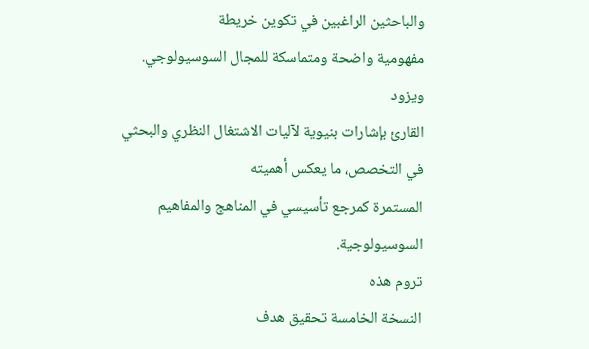والباحثين الراغبين في تكوين خريطة
مفهومية واضحة ومتماسكة للمجال السوسيولوجي. ويزود
القارئ بإشارات بنيوية لآليات الاشتغال النظري والبحثي في التخصص، ما يعكس أهميته
المستمرة كمرجع تأسيسي في المناهج والمفاهيم السوسيولوجية.
تروم هذه
النسخة الخامسة تحقيق هدف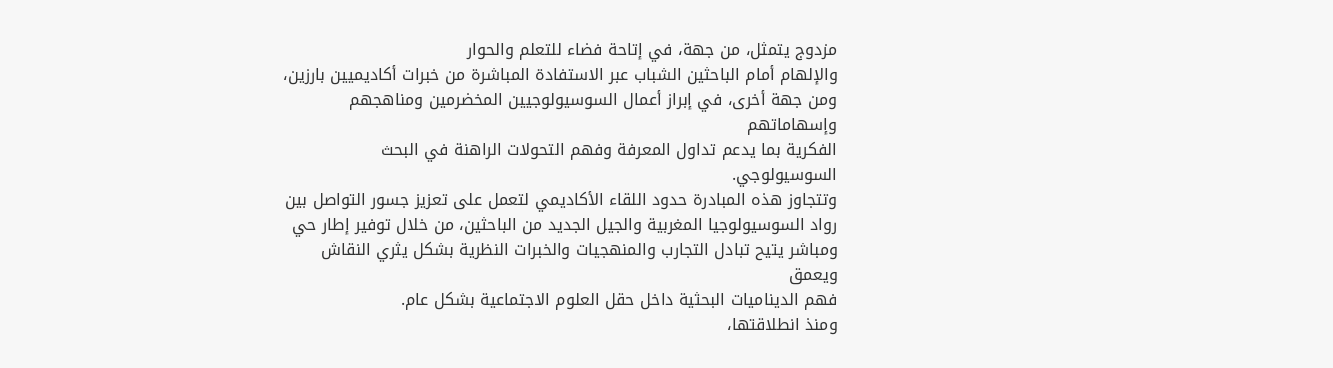مزدوج يتمثل، من جهة، في إتاحة فضاء للتعلم والحوار
والإلهام أمام الباحثين الشباب عبر الاستفادة المباشرة من خبرات أكاديميين بارزين،
ومن جهة أخرى، في إبراز أعمال السوسيولوجيين المخضرمين ومناهجهم وإسهاماتهم
الفكرية بما يدعم تداول المعرفة وفهم التحولات الراهنة في البحث السوسيولوجي.
وتتجاوز هذه المبادرة حدود اللقاء الأكاديمي لتعمل على تعزيز جسور التواصل بين
رواد السوسيولوجيا المغربية والجيل الجديد من الباحثين، من خلال توفير إطار حي
ومباشر يتيح تبادل التجارب والمنهجيات والخبرات النظرية بشكل يثري النقاش ويعمق
فهم الديناميات البحثية داخل حقل العلوم الاجتماعية بشكل عام.
ومنذ انطلاقتها،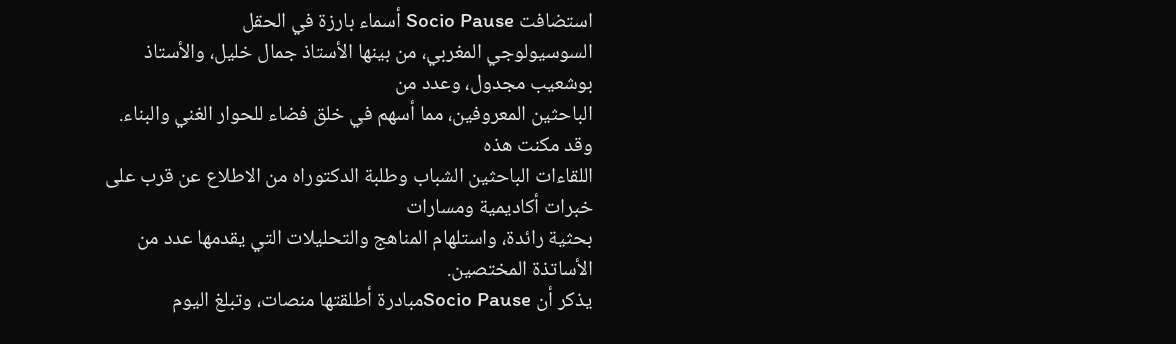استضافت Socio Pause أسماء بارزة في الحقل
السوسيولوجي المغربي، من بينها الأستاذ جمال خليل، والأستاذ بوشعيب مجدول، وعدد من
الباحثين المعروفين، مما أسهم في خلق فضاء للحوار الغني والبناء. وقد مكنت هذه
اللقاءات الباحثين الشباب وطلبة الدكتوراه من الاطلاع عن قرب على خبرات أكاديمية ومسارات
بحثية رائدة، واستلهام المناهج والتحليلات التي يقدمها عدد من الأساتذة المختصين.
يذكر أن Socio Pauseمبادرة أطلقتها منصات، وتبلغ اليوم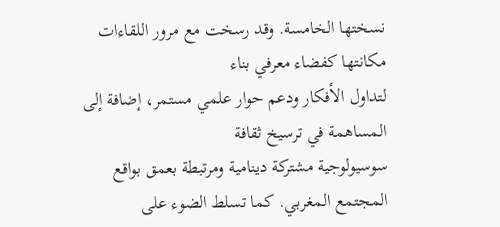نسختها الخامسة. وقد رسخت مع مرور اللقاءات مكانتها كفضاء معرفي بناء
لتداول الأفكار ودعم حوار علمي مستمر، إضافة إلى المساهمة في ترسيخ ثقافة
سوسيولوجية مشتركة دينامية ومرتبطة بعمق بواقع المجتمع المغربي. كما تسلط الضوء على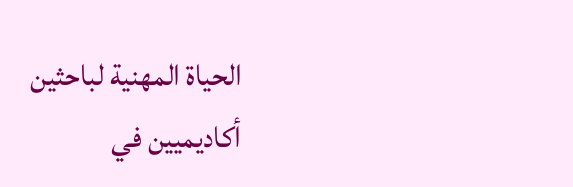الحياة المهنية لباحثين
أكاديميين في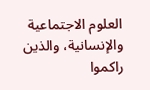العلوم الاجتماعية والإنسانية، والذين راكموا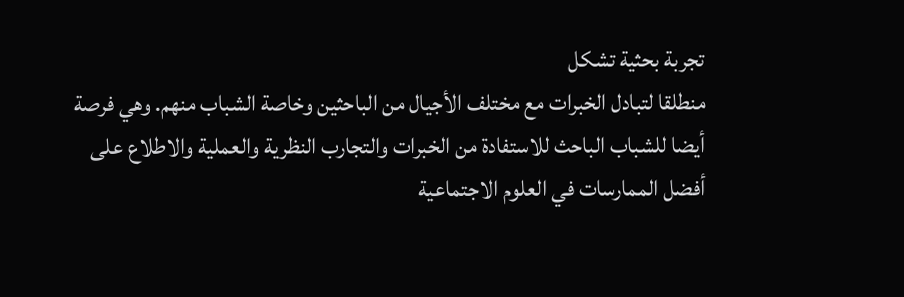تجربة بحثية تشكل
منطلقا لتبادل الخبرات مع مختلف الأجيال من الباحثين وخاصة الشباب منهم. وهي فرصة
أيضا للشباب الباحث للاستفادة من الخبرات والتجارب النظرية والعملية والاطلاع على
أفضل الممارسات في العلوم الاجتماعية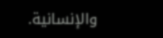والإنسانية.